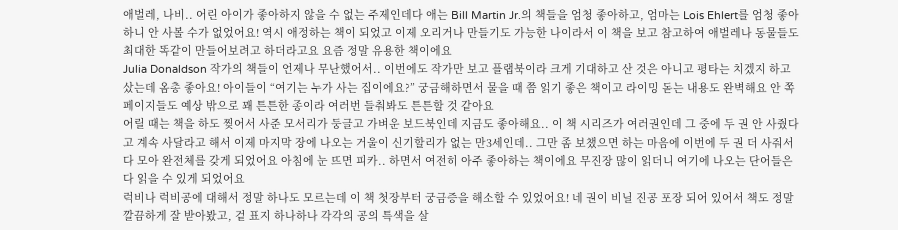애벌레, 나비.. 어린 아이가 좋아하지 않을 수 없는 주제인데다 애는 Bill Martin Jr.의 책들을 엄청 좋아하고, 엄마는 Lois Ehlert를 엄청 좋아하니 안 사볼 수가 없었어요! 역시 애정하는 책이 되었고 이제 오리거나 만들기도 가능한 나이라서 이 책을 보고 참고하여 애벌레나 동물들도 최대한 똑같이 만들어보려고 하더라고요 요즘 정말 유용한 책이에요
Julia Donaldson 작가의 책들이 언제나 무난했어서.. 이번에도 작가만 보고 플랩북이라 크게 기대하고 산 것은 아니고 평타는 치겠지 하고 샀는데 옴총 좋아요! 아이들이 “여기는 누가 사는 집이에요?” 궁금해하면서 물을 때 쯤 읽기 좋은 책이고 라이밍 돋는 내용도 완벽해요 안 쪽 페이지들도 예상 밖으로 꽤 튼튼한 종이라 여러번 들춰봐도 튼튼할 것 같아요
어릴 때는 책을 하도 찢어서 사준 모서리가 둥글고 가벼운 보드북인데 지금도 좋아해요.. 이 책 시리즈가 여러권인데 그 중에 두 권 안 사줬다고 계속 사달라고 해서 이제 마지막 장에 나오는 거울이 신기할리가 없는 만3세인데.. 그만 좀 보챘으면 하는 마음에 이번에 두 권 더 사줘서 다 모아 완전체를 갖게 되었어요 아침에 눈 뜨면 피카.. 하면서 여전히 아주 좋아하는 책이에요 무진장 많이 읽더니 여기에 나오는 단어들은 다 읽을 수 있게 되었어요
럭비나 럭비공에 대해서 정말 하나도 모르는데 이 책 첫장부터 궁금증을 해소할 수 있었어요! 네 권이 비닐 진공 포장 되어 있어서 책도 정말 깔끔하게 잘 받아봤고, 겉 표지 하나하나 각각의 공의 특색을 살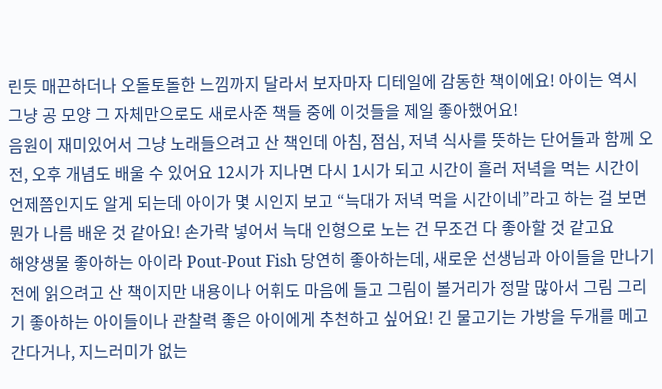린듯 매끈하더나 오돌토돌한 느낌까지 달라서 보자마자 디테일에 감동한 책이에요! 아이는 역시 그냥 공 모양 그 자체만으로도 새로사준 책들 중에 이것들을 제일 좋아했어요!
음원이 재미있어서 그냥 노래들으려고 산 책인데 아침, 점심, 저녁 식사를 뜻하는 단어들과 함께 오전, 오후 개념도 배울 수 있어요 12시가 지나면 다시 1시가 되고 시간이 흘러 저녁을 먹는 시간이 언제쯤인지도 알게 되는데 아이가 몇 시인지 보고 “늑대가 저녁 먹을 시간이네”라고 하는 걸 보면 뭔가 나름 배운 것 같아요! 손가락 넣어서 늑대 인형으로 노는 건 무조건 다 좋아할 것 같고요
해양생물 좋아하는 아이라 Pout-Pout Fish 당연히 좋아하는데, 새로운 선생님과 아이들을 만나기 전에 읽으려고 산 책이지만 내용이나 어휘도 마음에 들고 그림이 볼거리가 정말 많아서 그림 그리기 좋아하는 아이들이나 관찰력 좋은 아이에게 추천하고 싶어요! 긴 물고기는 가방을 두개를 메고 간다거나, 지느러미가 없는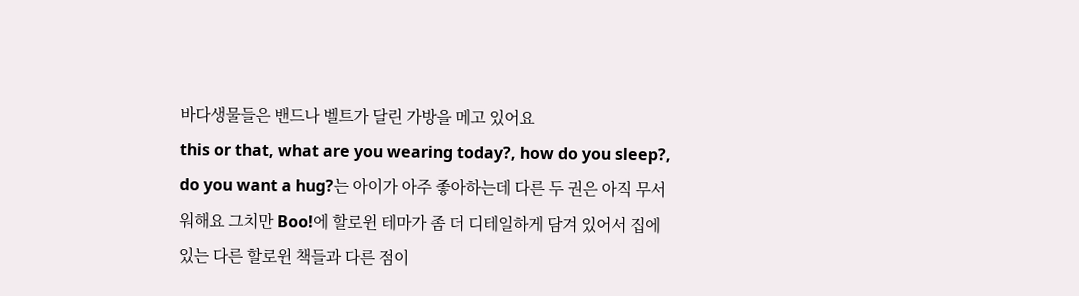바다생물들은 밴드나 벨트가 달린 가방을 메고 있어요
this or that, what are you wearing today?, how do you sleep?, do you want a hug?는 아이가 아주 좋아하는데 다른 두 권은 아직 무서워해요 그치만 Boo!에 할로윈 테마가 좀 더 디테일하게 담겨 있어서 집에 있는 다른 할로윈 책들과 다른 점이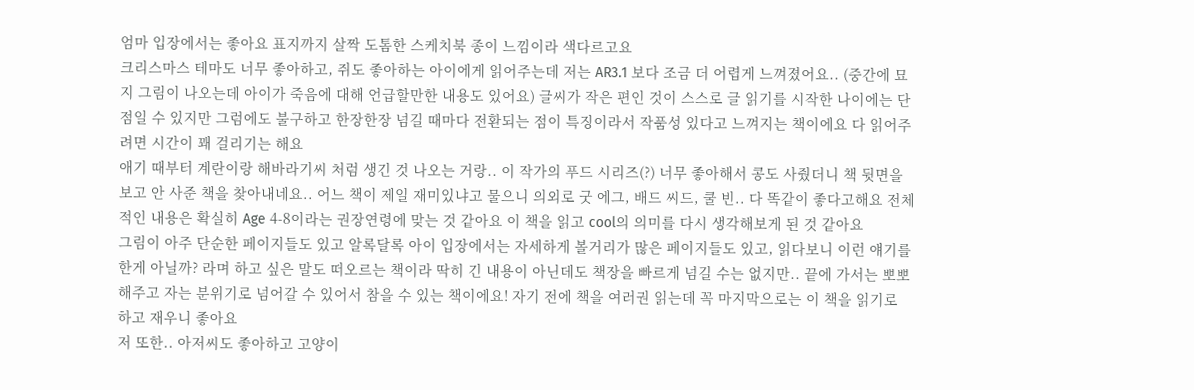엄마 입장에서는 좋아요 표지까지 살짝 도톰한 스케치북 종이 느낌이라 색다르고요
크리스마스 테마도 너무 좋아하고, 쥐도 좋아하는 아이에게 읽어주는데 저는 AR3.1 보다 조금 더 어렵게 느껴졌어요.. (중간에 묘지 그림이 나오는데 아이가 죽음에 대해 언급할만한 내용도 있어요) 글씨가 작은 편인 것이 스스로 글 읽기를 시작한 나이에는 단점일 수 있지만 그럼에도 불구하고 한장한장 넘길 때마다 전환되는 점이 특징이라서 작품성 있다고 느껴지는 책이에요 다 읽어주려면 시간이 꽤 걸리기는 해요
애기 때부터 계란이랑 해바라기씨 처럼 생긴 것 나오는 거랑.. 이 작가의 푸드 시리즈(?) 너무 좋아해서 콩도 사줬더니 책 뒷면을 보고 안 사준 책을 찾아내네요.. 어느 책이 제일 재미있냐고 물으니 의외로 굿 에그, 배드 씨드, 쿨 빈.. 다 똑같이 좋다고해요 전체적인 내용은 확실히 Age 4-8이라는 권장연령에 맞는 것 같아요 이 책을 읽고 cool의 의미를 다시 생각해보게 된 것 같아요
그림이 아주 단순한 페이지들도 있고 알록달록 아이 입장에서는 자세하게 볼거리가 많은 페이지들도 있고, 읽다보니 이런 얘기를 한게 아닐까? 라며 하고 싶은 말도 떠오르는 책이라 딱히 긴 내용이 아닌데도 책장을 빠르게 넘길 수는 없지만.. 끝에 가서는 뽀뽀해주고 자는 분위기로 넘어갈 수 있어서 참을 수 있는 책이에요! 자기 전에 책을 여러권 읽는데 꼭 마지막으로는 이 책을 읽기로 하고 재우니 좋아요
저 또한.. 아저씨도 좋아하고 고양이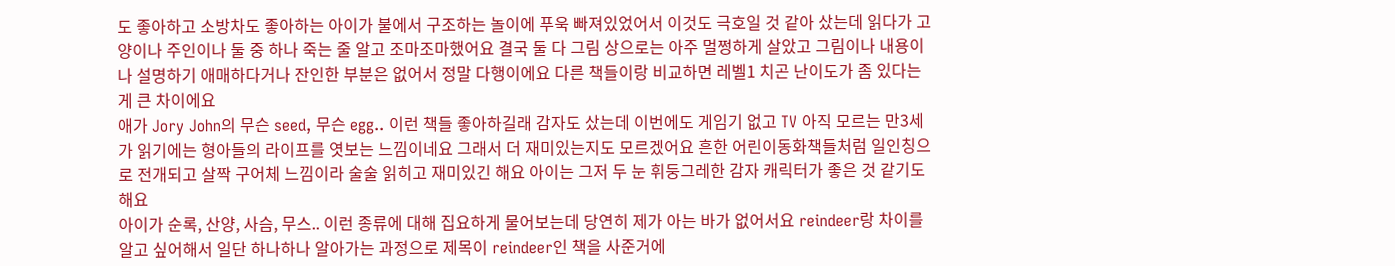도 좋아하고 소방차도 좋아하는 아이가 불에서 구조하는 놀이에 푸욱 빠져있었어서 이것도 극호일 것 같아 샀는데 읽다가 고양이나 주인이나 둘 중 하나 죽는 줄 알고 조마조마했어요 결국 둘 다 그림 상으로는 아주 멀쩡하게 살았고 그림이나 내용이나 설명하기 애매하다거나 잔인한 부분은 없어서 정말 다행이에요 다른 책들이랑 비교하면 레벨1 치곤 난이도가 좀 있다는게 큰 차이에요
애가 Jory John의 무슨 seed, 무슨 egg.. 이런 책들 좋아하길래 감자도 샀는데 이번에도 게임기 없고 TV 아직 모르는 만3세가 읽기에는 형아들의 라이프를 엿보는 느낌이네요 그래서 더 재미있는지도 모르겠어요 흔한 어린이동화책들처럼 일인칭으로 전개되고 살짝 구어체 느낌이라 술술 읽히고 재미있긴 해요 아이는 그저 두 눈 휘둥그레한 감자 캐릭터가 좋은 것 같기도 해요
아이가 순록, 산양, 사슴, 무스.. 이런 종류에 대해 집요하게 물어보는데 당연히 제가 아는 바가 없어서요 reindeer랑 차이를 알고 싶어해서 일단 하나하나 알아가는 과정으로 제목이 reindeer인 책을 사준거에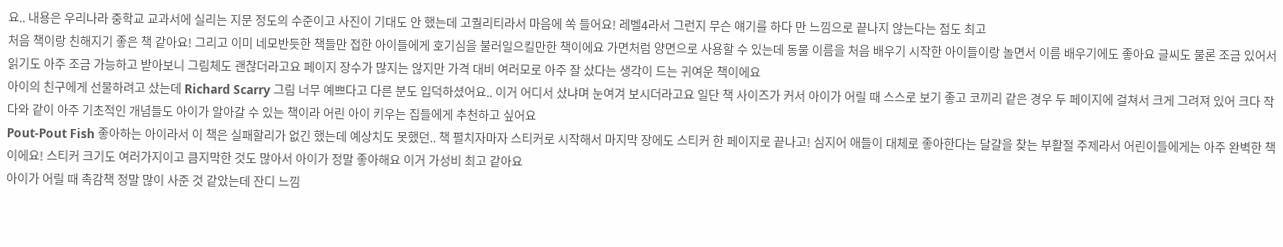요.. 내용은 우리나라 중학교 교과서에 실리는 지문 정도의 수준이고 사진이 기대도 안 했는데 고퀄리티라서 마음에 쏙 들어요! 레벨4라서 그런지 무슨 얘기를 하다 만 느낌으로 끝나지 않는다는 점도 최고
처음 책이랑 친해지기 좋은 책 같아요! 그리고 이미 네모반듯한 책들만 접한 아이들에게 호기심을 불러일으킬만한 책이에요 가면처럼 양면으로 사용할 수 있는데 동물 이름을 처음 배우기 시작한 아이들이랑 놀면서 이름 배우기에도 좋아요 글씨도 물론 조금 있어서 읽기도 아주 조금 가능하고 받아보니 그림체도 괜찮더라고요 페이지 장수가 많지는 않지만 가격 대비 여러모로 아주 잘 샀다는 생각이 드는 귀여운 책이에요
아이의 친구에게 선물하려고 샀는데 Richard Scarry 그림 너무 예쁘다고 다른 분도 입덕하셨어요.. 이거 어디서 샀냐며 눈여겨 보시더라고요 일단 책 사이즈가 커서 아이가 어릴 때 스스로 보기 좋고 코끼리 같은 경우 두 페이지에 걸쳐서 크게 그려져 있어 크다 작다와 같이 아주 기초적인 개념들도 아이가 알아갈 수 있는 책이라 어린 아이 키우는 집들에게 추천하고 싶어요
Pout-Pout Fish 좋아하는 아이라서 이 책은 실패할리가 없긴 했는데 예상치도 못했던.. 책 펼치자마자 스티커로 시작해서 마지막 장에도 스티커 한 페이지로 끝나고! 심지어 애들이 대체로 좋아한다는 달걀을 찾는 부활절 주제라서 어린이들에게는 아주 완벽한 책이에요! 스티커 크기도 여러가지이고 큼지막한 것도 많아서 아이가 정말 좋아해요 이거 가성비 최고 같아요
아이가 어릴 때 촉감책 정말 많이 사준 것 같았는데 잔디 느낌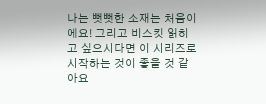나는 뻣뻣한 소재는 처음이에요! 그리고 비스킷 읽히고 싶으시다면 이 시리즈로 시작하는 것이 좋을 것 같아요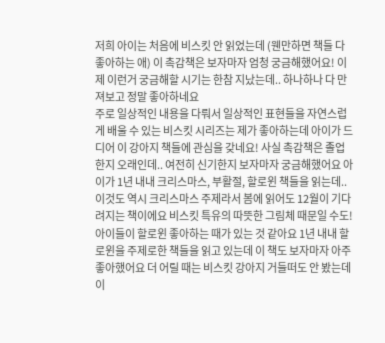저희 아이는 처음에 비스킷 안 읽었는데 (웬만하면 책들 다 좋아하는 애) 이 촉감책은 보자마자 엄청 궁금해했어요! 이제 이런거 궁금해할 시기는 한참 지났는데.. 하나하나 다 만져보고 정말 좋아하네요
주로 일상적인 내용을 다뤄서 일상적인 표현들을 자연스럽게 배울 수 있는 비스킷 시리즈는 제가 좋아하는데 아이가 드디어 이 강아지 책들에 관심을 갖네요! 사실 촉감책은 졸업한지 오래인데.. 여전히 신기한지 보자마자 궁금해했어요 아이가 1년 내내 크리스마스, 부활절, 할로윈 책들을 읽는데.. 이것도 역시 크리스마스 주제라서 봄에 읽어도 12월이 기다려지는 책이에요 비스킷 특유의 따뜻한 그림체 때문일 수도!
아이들이 할로윈 좋아하는 때가 있는 것 같아요 1년 내내 할로윈을 주제로한 책들을 읽고 있는데 이 책도 보자마자 아주 좋아했어요 더 어릴 때는 비스킷 강아지 거들떠도 안 봤는데 이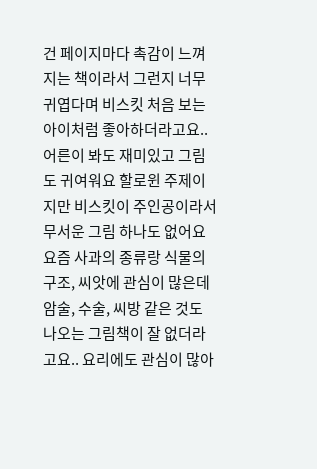건 페이지마다 촉감이 느껴지는 책이라서 그런지 너무 귀엽다며 비스킷 처음 보는 아이처럼 좋아하더라고요.. 어른이 봐도 재미있고 그림도 귀여워요 할로윈 주제이지만 비스킷이 주인공이라서 무서운 그림 하나도 없어요
요즘 사과의 종류랑 식물의 구조, 씨앗에 관심이 많은데 암술, 수술, 씨방 같은 것도 나오는 그림책이 잘 없더라고요.. 요리에도 관심이 많아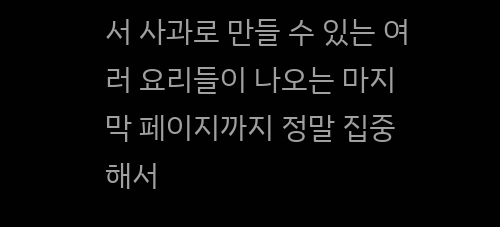서 사과로 만들 수 있는 여러 요리들이 나오는 마지막 페이지까지 정말 집중해서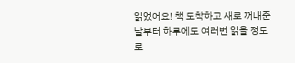읽었어요! 책 도착하고 새로 꺼내준 날부터 하루에도 여러번 읽을 정도로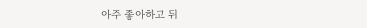아주 좋아하고 뒤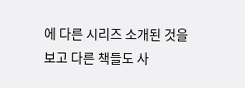에 다른 시리즈 소개된 것을 보고 다른 책들도 사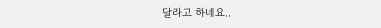달라고 하네요..